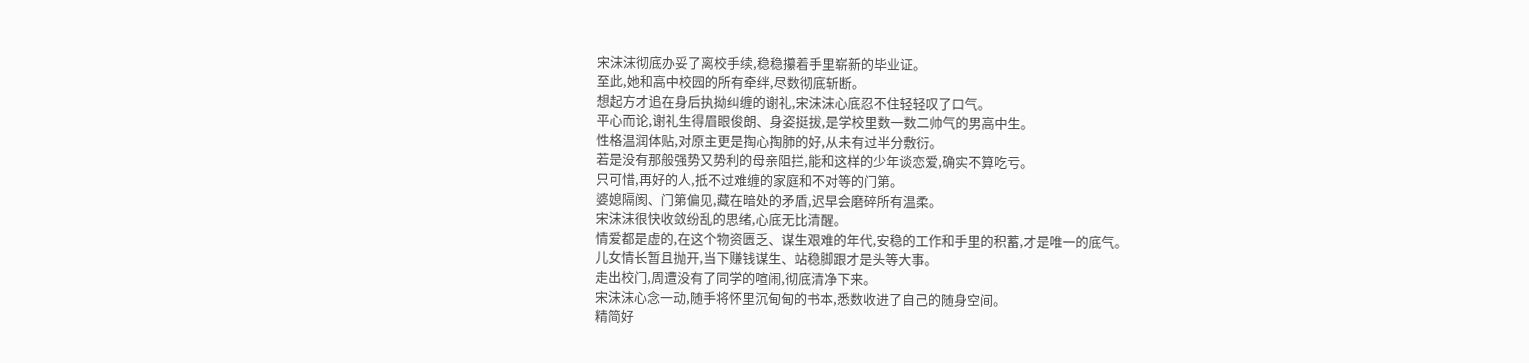宋沫沫彻底办妥了离校手续,稳稳攥着手里崭新的毕业证。
至此,她和高中校园的所有牵绊,尽数彻底斩断。
想起方才追在身后执拗纠缠的谢礼,宋沫沫心底忍不住轻轻叹了口气。
平心而论,谢礼生得眉眼俊朗、身姿挺拔,是学校里数一数二帅气的男高中生。
性格温润体贴,对原主更是掏心掏肺的好,从未有过半分敷衍。
若是没有那般强势又势利的母亲阻拦,能和这样的少年谈恋爱,确实不算吃亏。
只可惜,再好的人,抵不过难缠的家庭和不对等的门第。
婆媳隔阂、门第偏见,藏在暗处的矛盾,迟早会磨碎所有温柔。
宋沫沫很快收敛纷乱的思绪,心底无比清醒。
情爱都是虚的,在这个物资匮乏、谋生艰难的年代,安稳的工作和手里的积蓄,才是唯一的底气。
儿女情长暂且抛开,当下赚钱谋生、站稳脚跟才是头等大事。
走出校门,周遭没有了同学的喧闹,彻底清净下来。
宋沫沫心念一动,随手将怀里沉甸甸的书本,悉数收进了自己的随身空间。
精简好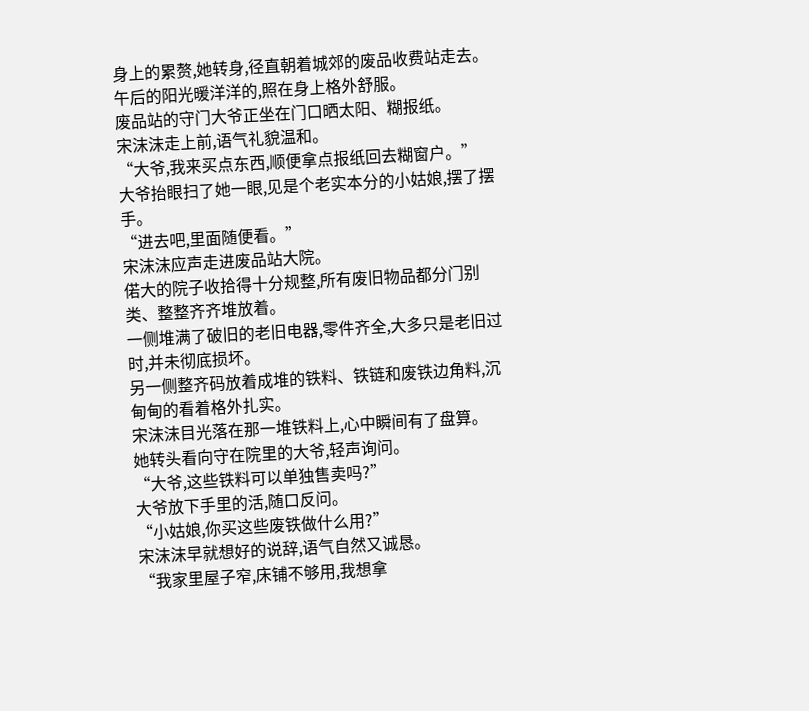身上的累赘,她转身,径直朝着城郊的废品收费站走去。
午后的阳光暖洋洋的,照在身上格外舒服。
废品站的守门大爷正坐在门口晒太阳、糊报纸。
宋沫沫走上前,语气礼貌温和。
“大爷,我来买点东西,顺便拿点报纸回去糊窗户。”
大爷抬眼扫了她一眼,见是个老实本分的小姑娘,摆了摆手。
“进去吧,里面随便看。”
宋沫沫应声走进废品站大院。
偌大的院子收拾得十分规整,所有废旧物品都分门别类、整整齐齐堆放着。
一侧堆满了破旧的老旧电器,零件齐全,大多只是老旧过时,并未彻底损坏。
另一侧整齐码放着成堆的铁料、铁链和废铁边角料,沉甸甸的看着格外扎实。
宋沫沫目光落在那一堆铁料上,心中瞬间有了盘算。
她转头看向守在院里的大爷,轻声询问。
“大爷,这些铁料可以单独售卖吗?”
大爷放下手里的活,随口反问。
“小姑娘,你买这些废铁做什么用?”
宋沫沫早就想好的说辞,语气自然又诚恳。
“我家里屋子窄,床铺不够用,我想拿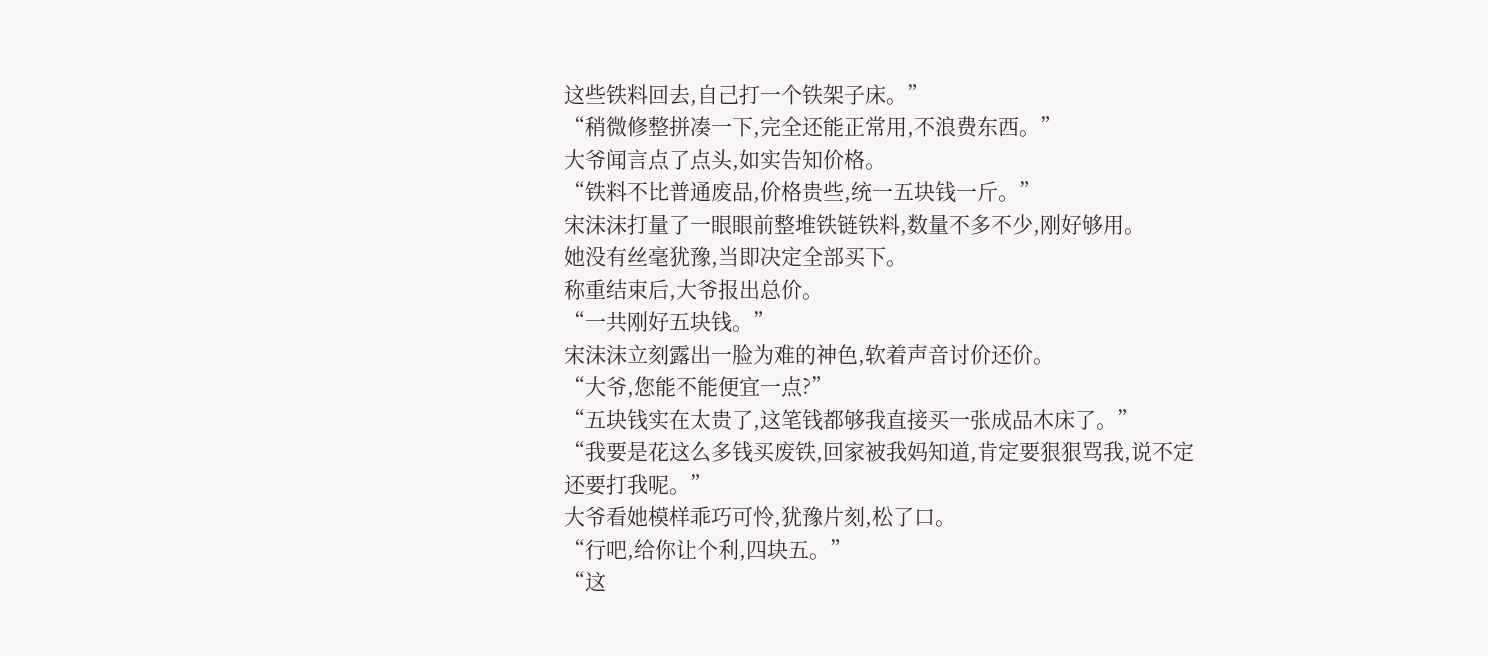这些铁料回去,自己打一个铁架子床。”
“稍微修整拼凑一下,完全还能正常用,不浪费东西。”
大爷闻言点了点头,如实告知价格。
“铁料不比普通废品,价格贵些,统一五块钱一斤。”
宋沫沫打量了一眼眼前整堆铁链铁料,数量不多不少,刚好够用。
她没有丝毫犹豫,当即决定全部买下。
称重结束后,大爷报出总价。
“一共刚好五块钱。”
宋沫沫立刻露出一脸为难的神色,软着声音讨价还价。
“大爷,您能不能便宜一点?”
“五块钱实在太贵了,这笔钱都够我直接买一张成品木床了。”
“我要是花这么多钱买废铁,回家被我妈知道,肯定要狠狠骂我,说不定还要打我呢。”
大爷看她模样乖巧可怜,犹豫片刻,松了口。
“行吧,给你让个利,四块五。”
“这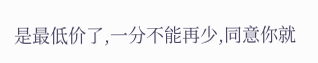是最低价了,一分不能再少,同意你就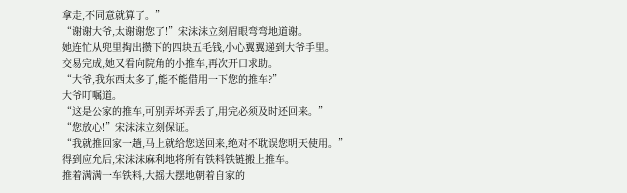拿走,不同意就算了。”
“谢谢大爷,太谢谢您了!”宋沫沫立刻眉眼弯弯地道谢。
她连忙从兜里掏出攒下的四块五毛钱,小心翼翼递到大爷手里。
交易完成,她又看向院角的小推车,再次开口求助。
“大爷,我东西太多了,能不能借用一下您的推车?”
大爷叮嘱道。
“这是公家的推车,可别弄坏弄丢了,用完必须及时还回来。”
“您放心!”宋沫沫立刻保证。
“我就推回家一趟,马上就给您送回来,绝对不耽误您明天使用。”
得到应允后,宋沫沫麻利地将所有铁料铁链搬上推车。
推着满满一车铁料,大摇大摆地朝着自家的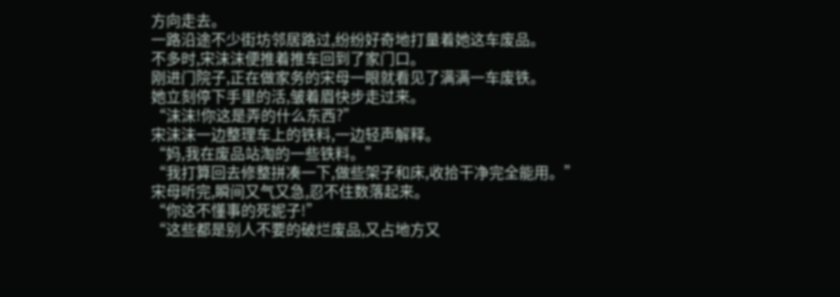方向走去。
一路沿途不少街坊邻居路过,纷纷好奇地打量着她这车废品。
不多时,宋沫沫便推着推车回到了家门口。
刚进门院子,正在做家务的宋母一眼就看见了满满一车废铁。
她立刻停下手里的活,皱着眉快步走过来。
“沫沫!你这是弄的什么东西?”
宋沫沫一边整理车上的铁料,一边轻声解释。
“妈,我在废品站淘的一些铁料。”
“我打算回去修整拼凑一下,做些架子和床,收拾干净完全能用。”
宋母听完,瞬间又气又急,忍不住数落起来。
“你这不懂事的死妮子!”
“这些都是别人不要的破烂废品,又占地方又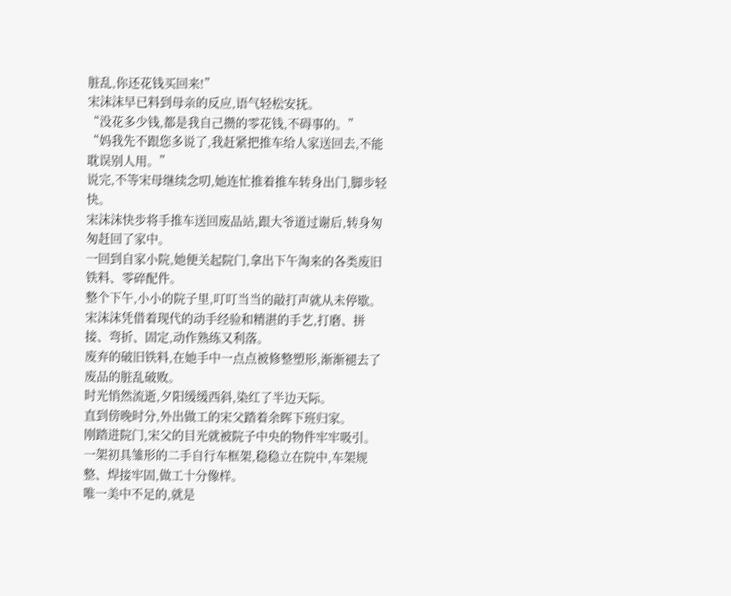脏乱,你还花钱买回来!”
宋沫沫早已料到母亲的反应,语气轻松安抚。
“没花多少钱,都是我自己攒的零花钱,不碍事的。”
“妈我先不跟您多说了,我赶紧把推车给人家送回去,不能耽误别人用。”
说完,不等宋母继续念叨,她连忙推着推车转身出门,脚步轻快。
宋沫沫快步将手推车送回废品站,跟大爷道过谢后,转身匆匆赶回了家中。
一回到自家小院,她便关起院门,拿出下午淘来的各类废旧铁料、零碎配件。
整个下午,小小的院子里,叮叮当当的敲打声就从未停歇。
宋沫沫凭借着现代的动手经验和精湛的手艺,打磨、拼接、弯折、固定,动作熟练又利落。
废弃的破旧铁料,在她手中一点点被修整塑形,渐渐褪去了废品的脏乱破败。
时光悄然流逝,夕阳缓缓西斜,染红了半边天际。
直到傍晚时分,外出做工的宋父踏着余晖下班归家。
刚踏进院门,宋父的目光就被院子中央的物件牢牢吸引。
一架初具雏形的二手自行车框架,稳稳立在院中,车架规整、焊接牢固,做工十分像样。
唯一美中不足的,就是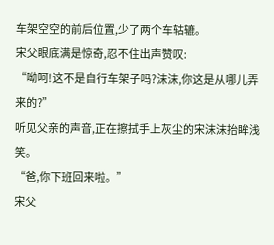车架空空的前后位置,少了两个车轱辘。
宋父眼底满是惊奇,忍不住出声赞叹:
“呦呵!这不是自行车架子吗?沫沫,你这是从哪儿弄来的?”
听见父亲的声音,正在擦拭手上灰尘的宋沫沫抬眸浅笑。
“爸,你下班回来啦。”
宋父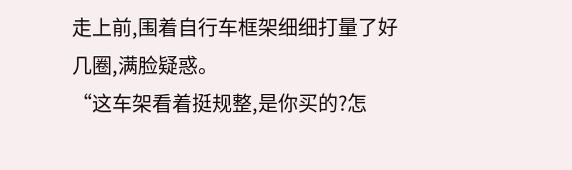走上前,围着自行车框架细细打量了好几圈,满脸疑惑。
“这车架看着挺规整,是你买的?怎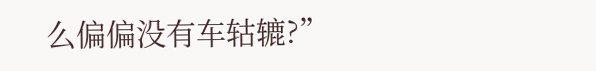么偏偏没有车轱辘?”